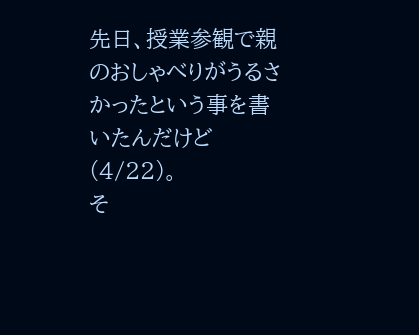先日、授業参観で親のおしゃべりがうるさかったという事を書いたんだけど(4/22)。
そ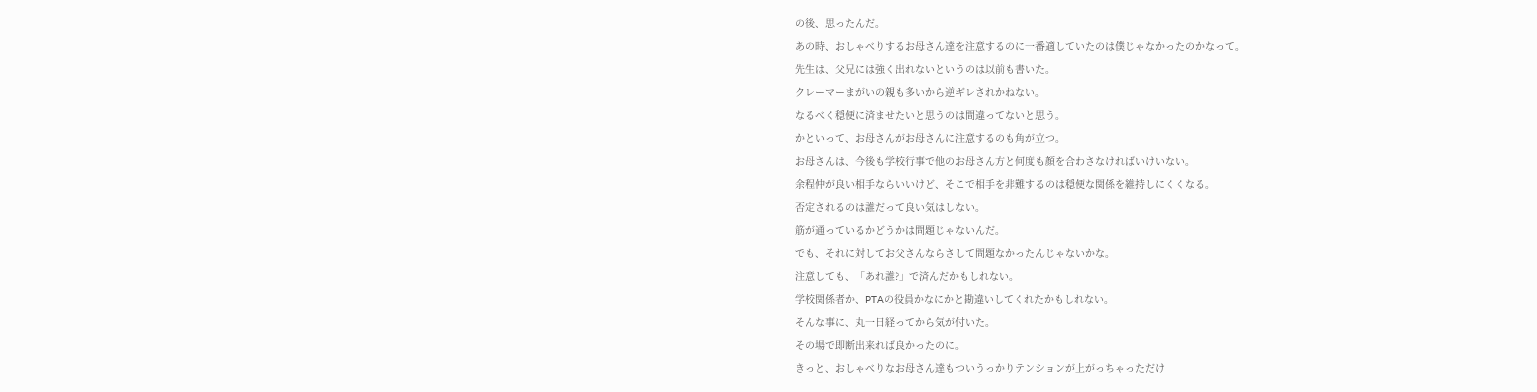の後、思ったんだ。
あの時、おしゃべりするお母さん達を注意するのに一番適していたのは僕じゃなかったのかなって。
先生は、父兄には強く出れないというのは以前も書いた。
クレーマーまがいの親も多いから逆ギレされかねない。
なるべく穏便に済ませたいと思うのは間違ってないと思う。
かといって、お母さんがお母さんに注意するのも角が立つ。
お母さんは、今後も学校行事で他のお母さん方と何度も顔を合わさなければいけいない。
余程仲が良い相手ならいいけど、そこで相手を非難するのは穏便な関係を維持しにくくなる。
否定されるのは誰だって良い気はしない。
筋が通っているかどうかは問題じゃないんだ。
でも、それに対してお父さんならさして問題なかったんじゃないかな。
注意しても、「あれ誰?」で済んだかもしれない。
学校関係者か、PTAの役員かなにかと勘違いしてくれたかもしれない。
そんな事に、丸一日経ってから気が付いた。
その場で即断出来れば良かったのに。
きっと、おしゃべりなお母さん達もついうっかりテンションが上がっちゃっただけ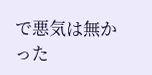で悪気は無かった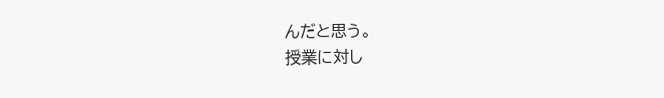んだと思う。
授業に対し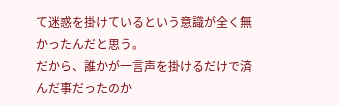て迷惑を掛けているという意識が全く無かったんだと思う。
だから、誰かが一言声を掛けるだけで済んだ事だったのか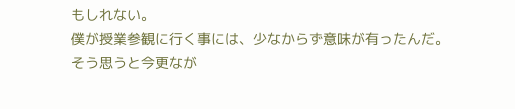もしれない。
僕が授業参観に行く事には、少なからず意味が有ったんだ。
そう思うと今更なが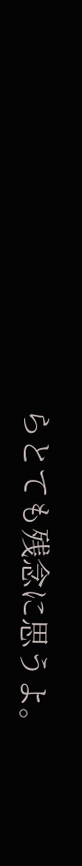らとても残念に思うよ。